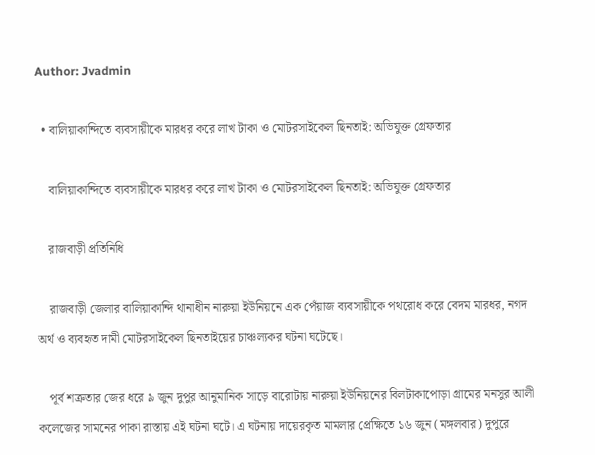Author: Jvadmin

  • বালিয়াকান্দিতে ব্যবসায়ীকে মারধর করে লাখ টাকা ও মোটরসাইকেল ছিনতাই: অভিযুক্ত গ্রেফতার

    বালিয়াকান্দিতে ব্যবসায়ীকে মারধর করে লাখ টাকা ও মোটরসাইকেল ছিনতাই: অভিযুক্ত গ্রেফতার

    রাজবাড়ী প্রতিনিধি

    রাজবাড়ী জেলার বালিয়াকান্দি থানাধীন নারুয়া ইউনিয়নে এক পেঁয়াজ ব্যবসায়ীকে পথরোধ করে বেদম মারধর, নগদ অর্থ ও ব্যবহৃত দামী মোটরসাইকেল ছিনতাইয়ের চাঞ্চল্যকর ঘটনা ঘটেছে।

    পূর্ব শত্রুতার জের ধরে ৯ জুন দুপুর আনুমানিক সাড়ে বারোটায় নারুয়া ইউনিয়নের বিলটাকাপোড়া গ্রামের মনসুর আলী কলেজের সামনের পাকা রাস্তায় এই ঘটনা ঘটে। এ ঘটনায় দায়েরকৃত মামলার প্রেক্ষিতে ১৬ জুন (মঙ্গলবার) দুপুরে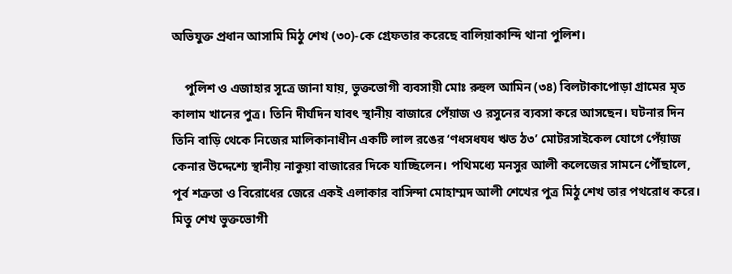অভিযুক্ত প্রধান আসামি মিঠু শেখ (৩০)-কে গ্রেফতার করেছে বালিয়াকান্দি থানা পুলিশ।

    পুলিশ ও এজাহার সূত্রে জানা যায়, ভুক্তভোগী ব্যবসায়ী মোঃ রুহুল আমিন (৩৪) বিলটাকাপোড়া গ্রামের মৃত কালাম খানের পুত্র। তিনি দীর্ঘদিন যাবৎ স্থানীয় বাজারে পেঁয়াজ ও রসুনের ব্যবসা করে আসছেন। ঘটনার দিন তিনি বাড়ি থেকে নিজের মালিকানাধীন একটি লাল রঙের ‘ণধসধযধ ঋত ঠ৩’ মোটরসাইকেল যোগে পেঁয়াজ কেনার উদ্দেশ্যে স্থানীয় নাকুয়া বাজারের দিকে যাচ্ছিলেন। পথিমধ্যে মনসুর আলী কলেজের সামনে পৌঁছালে, পূর্ব শত্রুতা ও বিরোধের জেরে একই এলাকার বাসিন্দা মোহাম্মদ আলী শেখের পুত্র মিঠু শেখ তার পথরোধ করে। মিতু শেখ ভুক্তভোগী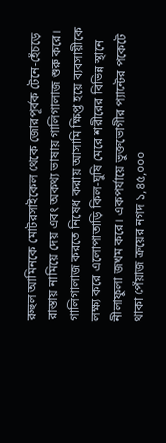রুহুল আমিনকে মোটরসাইকেল থেকে জোরপূর্বক টেনে-হেঁচড়ে রাস্তায় নামিয়ে দেয় এবং অকথ্য ভাষায় গালিগালাজ শুরু করে। গালিগালাজ করতে নিষেধ করায় আসামি ক্ষিপ্ত হয়ে ব্যবসায়ীকে লক্ষ্য করে এলোপাতাড়ি কিল-ঘুষি মেরে শরীরের বিভিন্ন স্থানে নীলাফুলা জখম করে। একপর্যায়ে ভুক্তভোগীর প্যান্টের পকেটে থাকা পেঁয়াজ ক্রয়ের নগদ ১,৪৫,০০০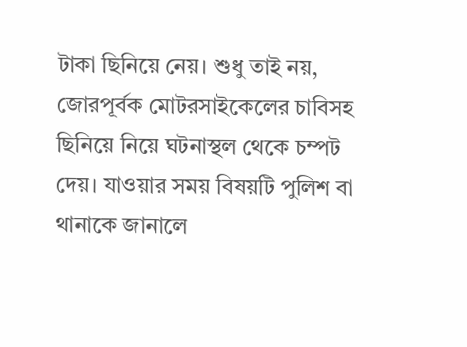টাকা ছিনিয়ে নেয়। শুধু তাই নয়, জোরপূর্বক মোটরসাইকেলের চাবিসহ ছিনিয়ে নিয়ে ঘটনাস্থল থেকে চম্পট দেয়। যাওয়ার সময় বিষয়টি পুলিশ বা থানাকে জানালে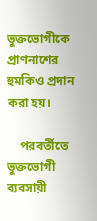ভুক্তভোগীকে প্রাণনাশের হুমকিও প্রদান করা হয়।

    পরবর্তীতে ভুক্তভোগী ব্যবসায়ী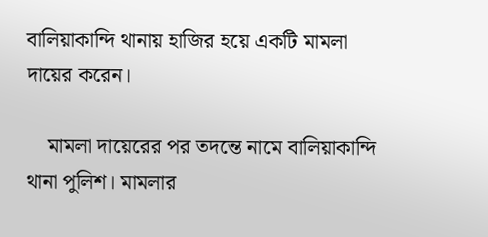বালিয়াকান্দি থানায় হাজির হয়ে একটি মামলা দায়ের করেন।

    মামলা দায়েরের পর তদন্তে নামে বালিয়াকান্দি থানা পুলিশ। মামলার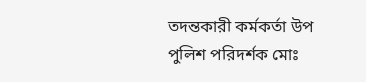তদন্তকারী কর্মকর্তা উপ পুলিশ পরিদর্শক মোঃ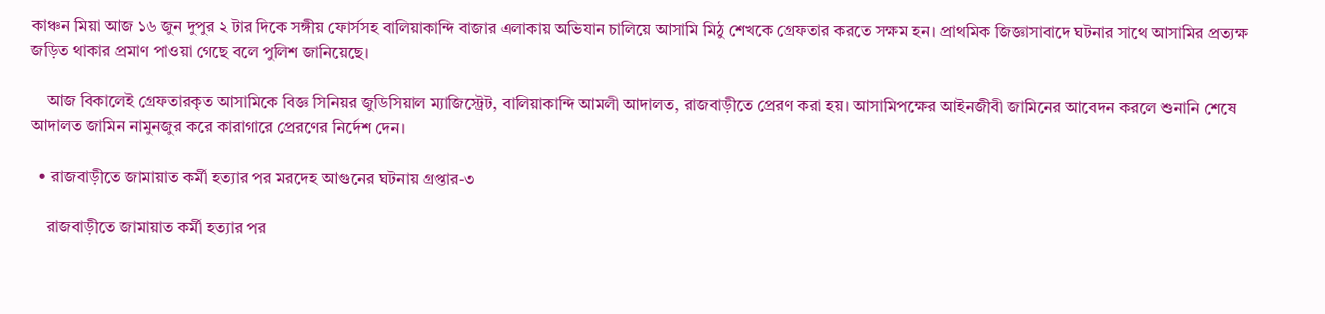কাঞ্চন মিয়া আজ ১৬ জুন দুপুর ২ টার দিকে সঙ্গীয় ফোর্সসহ বালিয়াকান্দি বাজার এলাকায় অভিযান চালিয়ে আসামি মিঠু শেখকে গ্রেফতার করতে সক্ষম হন। প্রাথমিক জিজ্ঞাসাবাদে ঘটনার সাথে আসামির প্রত্যক্ষ জড়িত থাকার প্রমাণ পাওয়া গেছে বলে পুলিশ জানিয়েছে।

    আজ বিকালেই গ্রেফতারকৃত আসামিকে বিজ্ঞ সিনিয়র জুডিসিয়াল ম্যাজিস্ট্রেট, বালিয়াকান্দি আমলী আদালত, রাজবাড়ীতে প্রেরণ করা হয়। আসামিপক্ষের আইনজীবী জামিনের আবেদন করলে শুনানি শেষে আদালত জামিন নামুনজুর করে কারাগারে প্রেরণের নির্দেশ দেন।

  • রাজবাড়ীতে জামায়াত কর্মী হত্যার পর মরদেহ আগুনের ঘটনায় গ্রপ্তার-৩

    রাজবাড়ীতে জামায়াত কর্মী হত্যার পর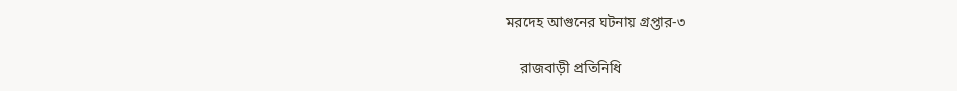মরদেহ আগুনের ঘটনায় গ্রপ্তার-৩

    রাজবাড়ী প্রতিনিধি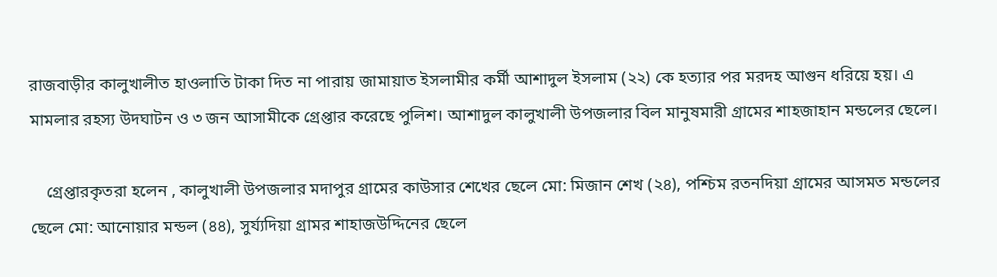রাজবাড়ীর কালুখালীত হাওলাতি টাকা দিত না পারায় জামায়াত ইসলামীর কর্মী আশাদুল ইসলাম (২২) কে হত্যার পর মরদহ আগুন ধরিয়ে হয়। এ মামলার রহস্য উদঘাটন ও ৩ জন আসামীকে গ্রেপ্তার করেছে পুলিশ। আশাদুল কালুখালী উপজলার বিল মানুষমারী গ্রামের শাহজাহান মন্ডলের ছেলে।

    গ্রেপ্তারকৃতরা হলেন , কালুখালী উপজলার মদাপুর গ্রামের কাউসার শেখের ছেলে মো: মিজান শেখ (২৪), পশ্চিম রতনদিয়া গ্রামের আসমত মন্ডলের ছেলে মো: আনোয়ার মন্ডল (৪৪), সুর্য্যদিয়া গ্রামর শাহাজউদ্দিনের ছেলে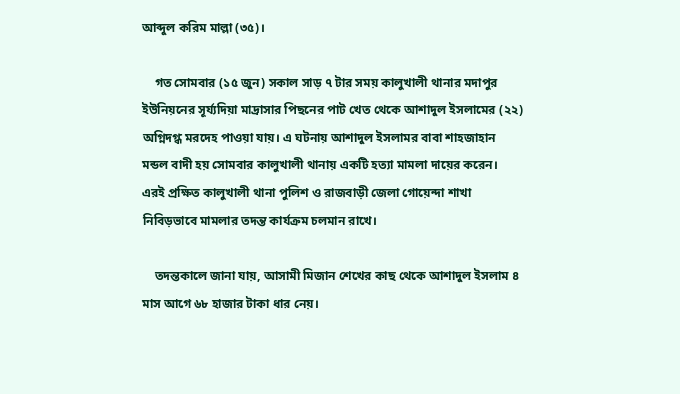আব্দুল করিম মাল্লা (৩৫)।

    গত সোমবার (১৫ জুন) সকাল সাড় ৭ টার সময় কালুখালী থানার মদাপুর ইউনিয়নের সূর্য্যদিয়া মাদ্রাসার পিছনের পাট খেত থেকে আশাদুল ইসলামের (২২) অগ্নিদগ্ধ মরদেহ পাওয়া যায়। এ ঘটনায় আশাদুল ইসলামর বাবা শাহজাহান মন্ডল বাদী হয় সোমবার কালুখালী থানায় একটি হত্যা মামলা দায়ের করেন। এরই প্রক্ষিত কালুখালী থানা পুলিশ ও রাজবাড়ী জেলা গোয়েন্দা শাখা নিবিড়ভাবে মামলার তদন্ত কার্যক্রম চলমান রাখে।

    তদন্তকালে জানা যায়, আসামী মিজান শেখের কাছ থেকে আশাদুল ইসলাম ৪ মাস আগে ৬৮ হাজার টাকা ধার নেয়।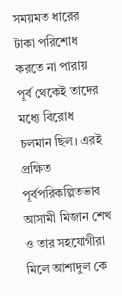সময়মত ধারের টাকা পরিশোধ করতে না পারায় পূর্ব থেকেই তাদের মধ্যে বিরোধ চলমান ছিল। এরই প্রক্ষিত পূর্বপরিকল্পিতভাব আসামী মিজান শেখ ও তার সহযোগীরা মিলে আশাদুল কে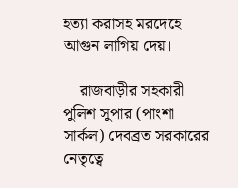হত্যা করাসহ মরদেহে আগুন লাগিয় দেয়।

    রাজবাড়ীর সহকারী পুলিশ সুপার (পাংশা সার্কল) দেবব্রত সরকারের নেতৃত্বে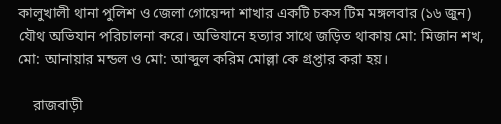কালুখালী থানা পুলিশ ও জেলা গোয়েন্দা শাখার একটি চকস টিম মঙ্গলবার (১৬ জুন) যৌথ অভিযান পরিচালনা করে। অভিযানে হত্যার সাথে জড়িত থাকায় মো: মিজান শখ, মো: আনায়ার মন্ডল ও মো: আব্দুল করিম মোল্লা কে গ্রপ্তার করা হয়।

    রাজবাড়ী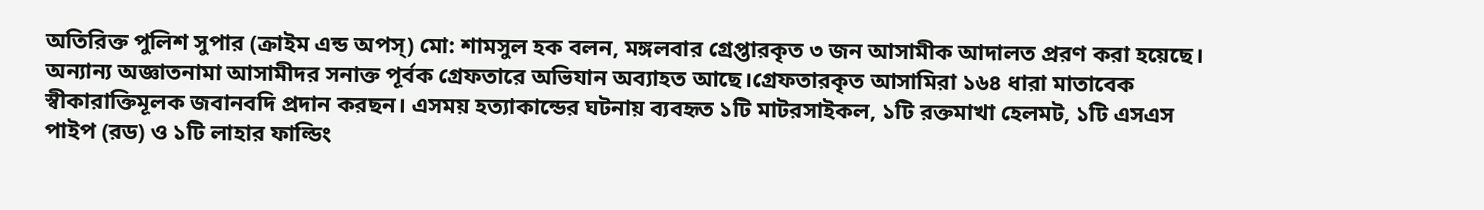অতিরিক্ত পুলিশ সুপার (ক্রাইম এন্ড অপস্) মো: শামসুল হক বলন, মঙ্গলবার গ্রেপ্তারকৃত ৩ জন আসামীক আদালত প্ররণ করা হয়েছে। অন্যান্য অজ্ঞাতনামা আসামীদর সনাক্ত পূর্বক গ্রেফতারে অভিযান অব্যাহত আছে।গ্রেফতারকৃত আসামিরা ১৬৪ ধারা মাতাবেক স্বীকারাক্তিমূলক জবানবদি প্রদান করছন। এসময় হত্যাকান্ডের ঘটনায় ব্যবহৃত ১টি মাটরসাইকল, ১টি রক্তমাখা হেলমট, ১টি এসএস পাইপ (রড) ও ১টি লাহার ফাল্ডিং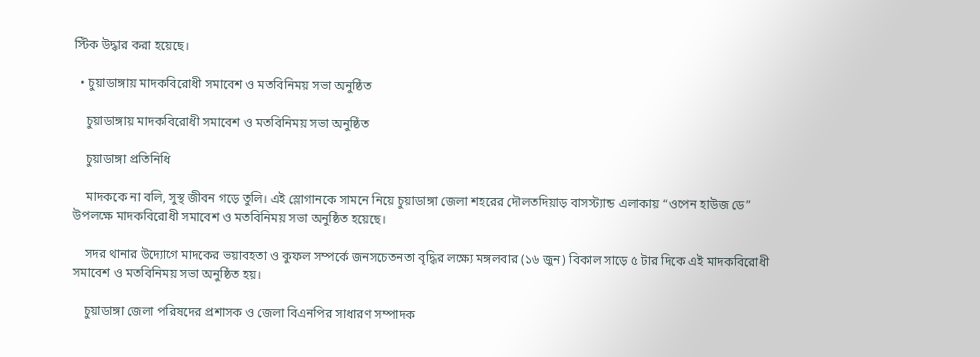স্টিক উদ্ধার করা হয়েছে।

  • চুয়াডাঙ্গায় মাদকবিরোধী সমাবেশ ও মতবিনিময় সভা অনুষ্ঠিত

    চুয়াডাঙ্গায় মাদকবিরোধী সমাবেশ ও মতবিনিময় সভা অনুষ্ঠিত

    চুয়াডাঙ্গা প্রতিনিধি

    মাদককে না বলি, সুস্থ জীবন গড়ে তুলি। এই স্লোগানকে সামনে নিয়ে চুয়াডাঙ্গা জেলা শহরের দৌলতদিয়াড় বাসস্ট্যান্ড এলাকায় “ওপেন হাউজ ডে” উপলক্ষে মাদকবিরোধী সমাবেশ ও মতবিনিময় সভা অনুষ্ঠিত হয়েছে।

    সদর থানার উদ্যোগে মাদকের ভয়াবহতা ও কুফল সম্পর্কে জনসচেতনতা বৃদ্ধির লক্ষ্যে মঙ্গলবার (১৬ জুন) বিকাল সাড়ে ৫ টার দিকে এই মাদকবিরোধী সমাবেশ ও মতবিনিময় সভা অনুষ্ঠিত হয়।

    চুয়াডাঙ্গা জেলা পরিষদের প্রশাসক ও জেলা বিএনপির সাধারণ সম্পাদক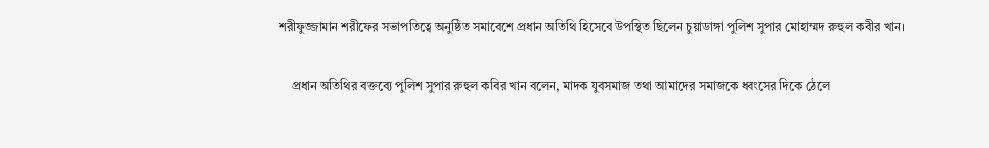শরীফুজ্জামান শরীফের সভাপতিত্বে অনুষ্ঠিত সমাবেশে প্রধান অতিথি হিসেবে উপস্থিত ছিলেন চুয়াডাঙ্গা পুলিশ সুপার মোহাম্মদ রুহুল কবীর খান।

    প্রধান অতিথির বক্তব্যে পুলিশ সুপার রুহুল কবির খান বলেন, মাদক যুবসমাজ তথা আমাদের সমাজকে ধ্বংসের দিকে ঠেলে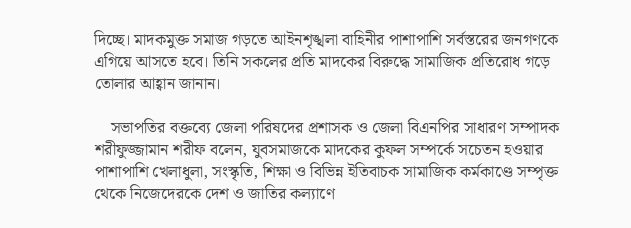দিচ্ছে। মাদকমুক্ত সমাজ গড়তে আইনশৃঙ্খলা বাহিনীর পাশাপাশি সর্বস্তরের জনগণকে এগিয়ে আসতে হবে। তিনি সকলের প্রতি মাদকের বিরুদ্ধে সামাজিক প্রতিরোধ গড়ে তোলার আহ্বান জানান।

    সভাপতির বক্তব্যে জেলা পরিষদের প্রশাসক ও জেলা বিএনপির সাধারণ সম্পাদক শরীফুজ্জামান শরীফ বলেন, যুবসমাজকে মাদকের কুফল সম্পর্কে সচেতন হওয়ার পাশাপাশি খেলাধুলা, সংস্কৃতি, শিক্ষা ও বিভিন্ন ইতিবাচক সামাজিক কর্মকাণ্ডে সম্পৃক্ত থেকে নিজেদেরকে দেশ ও জাতির কল্যাণে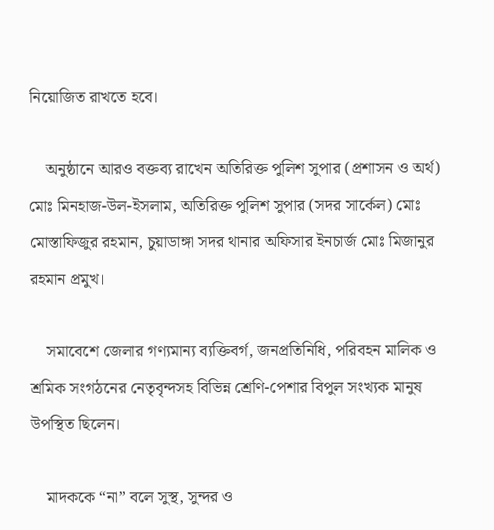নিয়োজিত রাখতে হবে।

    অনুষ্ঠানে আরও বক্তব্য রাখেন অতিরিক্ত পুলিশ সুপার (প্রশাসন ও অর্থ) মোঃ মিনহাজ-উল-ইসলাম, অতিরিক্ত পুলিশ সুপার (সদর সার্কেল) মোঃ মোস্তাফিজুর রহমান, চুয়াডাঙ্গা সদর থানার অফিসার ইনচার্জ মোঃ মিজানুর রহমান প্রমুখ।

    সমাবেশে জেলার গণ্যমান্য ব্যক্তিবর্গ, জনপ্রতিনিধি, পরিবহন মালিক ও শ্রমিক সংগঠনের নেতৃবৃন্দসহ বিভিন্ন শ্রেণি-পেশার বিপুল সংখ্যক মানুষ উপস্থিত ছিলেন।

    মাদককে “না” বলে সুস্থ, সুন্দর ও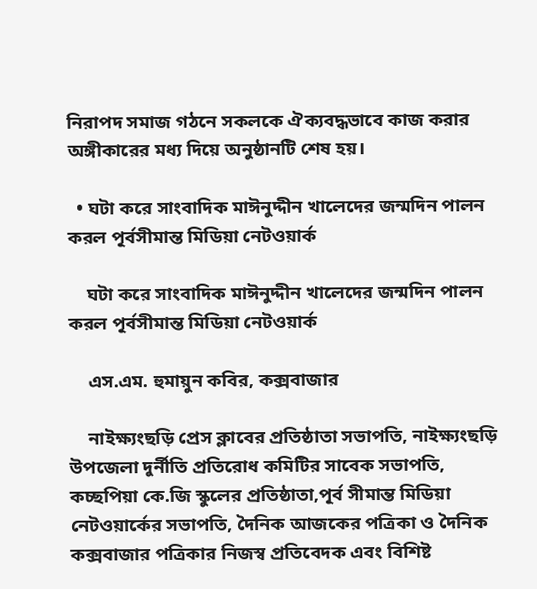নিরাপদ সমাজ গঠনে সকলকে ঐক্যবদ্ধভাবে কাজ করার অঙ্গীকারের মধ্য দিয়ে অনুষ্ঠানটি শেষ হয়।

  • ঘটা করে সাংবাদিক মাঈনুদ্দীন খালেদের জন্মদিন পালন করল পূর্বসীমান্ত মিডিয়া নেটওয়ার্ক

    ঘটা করে সাংবাদিক মাঈনুদ্দীন খালেদের জন্মদিন পালন করল পূর্বসীমান্ত মিডিয়া নেটওয়ার্ক

    এস.এম. হুমায়ুন কবির, কক্সবাজার

    নাইক্ষ্যংছড়ি প্রেস ক্লাবের প্রতিষ্ঠাতা সভাপতি, নাইক্ষ্যংছড়ি উপজেলা দুর্নীতি প্রতিরোধ কমিটির সাবেক সভাপতি, কচ্ছপিয়া কে.জি স্কুলের প্রতিষ্ঠাতা,পূর্ব সীমান্ত মিডিয়া নেটওয়ার্কের সভাপতি, দৈনিক আজকের পত্রিকা ও দৈনিক কক্সবাজার পত্রিকার নিজস্ব প্রতিবেদক এবং বিশিষ্ট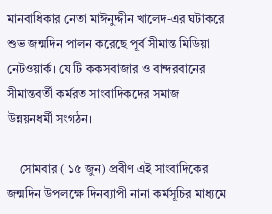মানবাধিকার নেতা মাঈনুদ্দীন খালেদ-এর ঘটাকরে শুভ জন্মদিন পালন করেছে পূর্ব সীমান্ত মিডিয়া নেটওয়ার্ক। যে টি ককসবাজার ও বান্দরবানের সীমান্তবর্তী কর্মরত সাংবাদিকদের সমাজ উন্নয়নধর্মী সংগঠন।

    সোমবার ( ১৫ জুন) প্রবীণ এই সাংবাদিকের জন্মদিন উপলক্ষে দিনব্যাপী নানা কর্মসূচির মাধ্যমে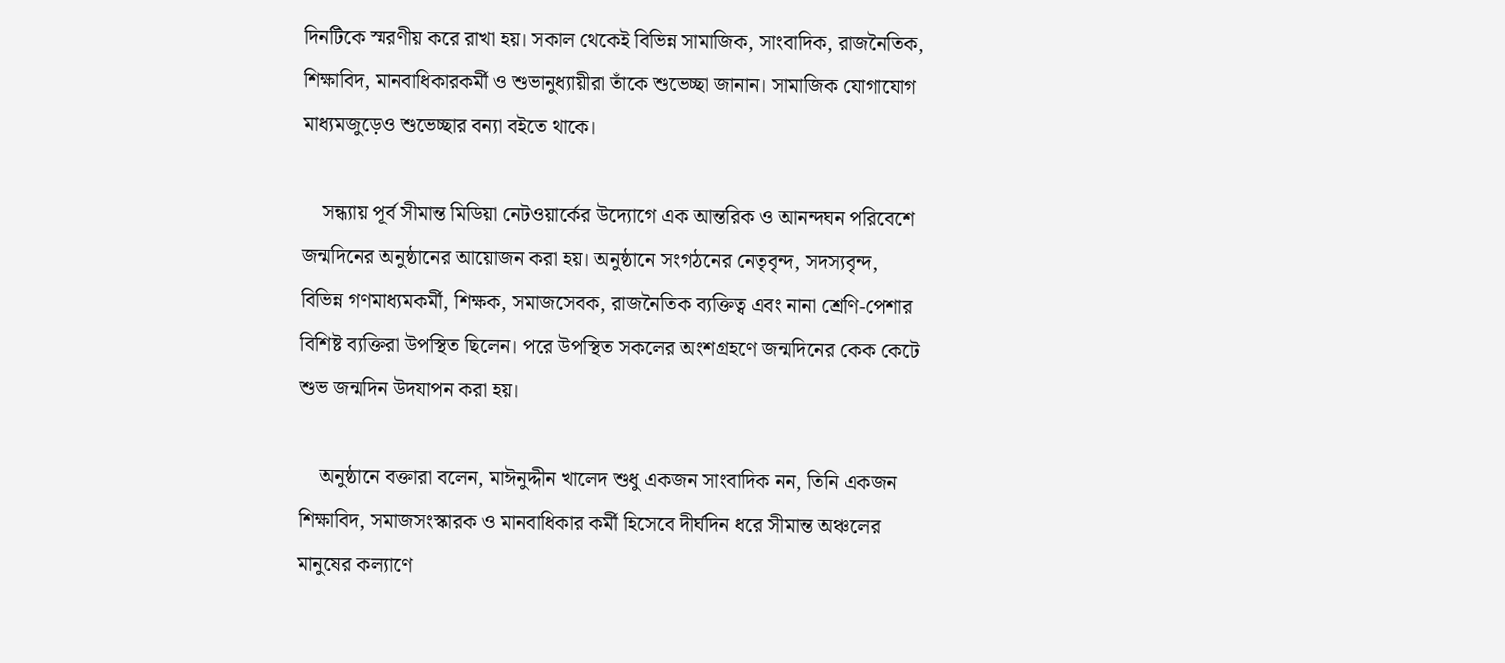দিনটিকে স্মরণীয় করে রাখা হয়। সকাল থেকেই বিভিন্ন সামাজিক, সাংবাদিক, রাজনৈতিক, শিক্ষাবিদ, মানবাধিকারকর্মী ও শুভানুধ্যায়ীরা তাঁকে শুভেচ্ছা জানান। সামাজিক যোগাযোগ মাধ্যমজুড়েও শুভেচ্ছার বন্যা বইতে থাকে।

    সন্ধ্যায় পূর্ব সীমান্ত মিডিয়া নেটওয়ার্কের উদ্যোগে এক আন্তরিক ও আনন্দঘন পরিবেশে জন্মদিনের অনুষ্ঠানের আয়োজন করা হয়। অনুষ্ঠানে সংগঠনের নেতৃবৃন্দ, সদস্যবৃন্দ, বিভিন্ন গণমাধ্যমকর্মী, শিক্ষক, সমাজসেবক, রাজনৈতিক ব্যক্তিত্ব এবং নানা শ্রেণি-পেশার বিশিষ্ট ব্যক্তিরা উপস্থিত ছিলেন। পরে উপস্থিত সকলের অংশগ্রহণে জন্মদিনের কেক কেটে শুভ জন্মদিন উদযাপন করা হয়।

    অনুষ্ঠানে বক্তারা বলেন, মাঈনুদ্দীন খালেদ শুধু একজন সাংবাদিক নন, তিনি একজন শিক্ষাবিদ, সমাজসংস্কারক ও মানবাধিকার কর্মী হিসেবে দীর্ঘদিন ধরে সীমান্ত অঞ্চলের মানুষের কল্যাণে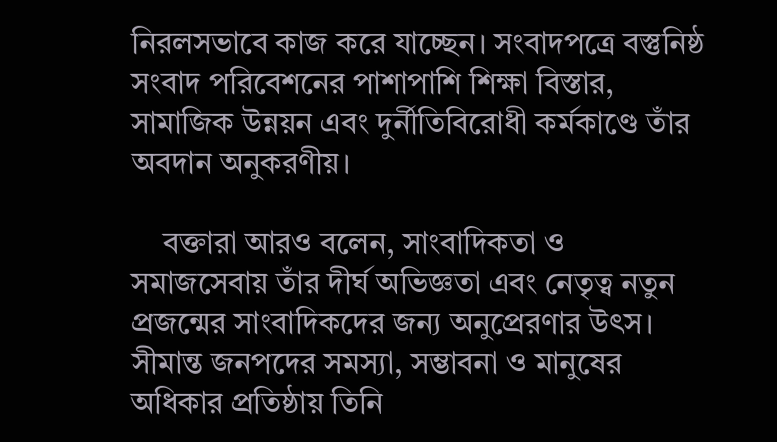নিরলসভাবে কাজ করে যাচ্ছেন। সংবাদপত্রে বস্তুনিষ্ঠ সংবাদ পরিবেশনের পাশাপাশি শিক্ষা বিস্তার, সামাজিক উন্নয়ন এবং দুর্নীতিবিরোধী কর্মকাণ্ডে তাঁর অবদান অনুকরণীয়।

    বক্তারা আরও বলেন, সাংবাদিকতা ও সমাজসেবায় তাঁর দীর্ঘ অভিজ্ঞতা এবং নেতৃত্ব নতুন প্রজন্মের সাংবাদিকদের জন্য অনুপ্রেরণার উৎস। সীমান্ত জনপদের সমস্যা, সম্ভাবনা ও মানুষের অধিকার প্রতিষ্ঠায় তিনি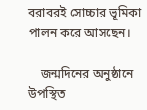বরাবরই সোচ্চার ভূমিকা পালন করে আসছেন।

    জন্মদিনের অনুষ্ঠানে উপস্থিত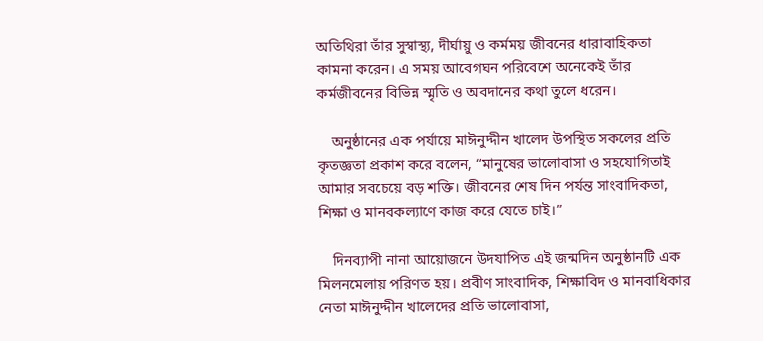অতিথিরা তাঁর সুস্বাস্থ্য, দীর্ঘায়ু ও কর্মময় জীবনের ধারাবাহিকতা কামনা করেন। এ সময় আবেগঘন পরিবেশে অনেকেই তাঁর কর্মজীবনের বিভিন্ন স্মৃতি ও অবদানের কথা তুলে ধরেন।

    অনুষ্ঠানের এক পর্যায়ে মাঈনুদ্দীন খালেদ উপস্থিত সকলের প্রতি কৃতজ্ঞতা প্রকাশ করে বলেন, “মানুষের ভালোবাসা ও সহযোগিতাই আমার সবচেয়ে বড় শক্তি। জীবনের শেষ দিন পর্যন্ত সাংবাদিকতা, শিক্ষা ও মানবকল্যাণে কাজ করে যেতে চাই।”

    দিনব্যাপী নানা আয়োজনে উদযাপিত এই জন্মদিন অনুষ্ঠানটি এক মিলনমেলায় পরিণত হয়। প্রবীণ সাংবাদিক, শিক্ষাবিদ ও মানবাধিকার নেতা মাঈনুদ্দীন খালেদের প্রতি ভালোবাসা,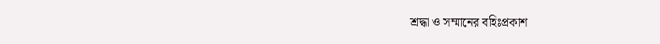শ্রদ্ধা ও সম্মানের বহিঃপ্রকাশ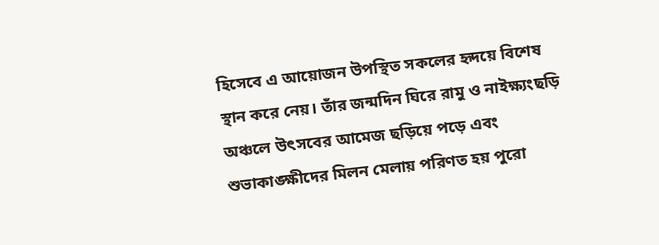হিসেবে এ আয়োজন উপস্থিত সকলের হৃদয়ে বিশেষ স্থান করে নেয়। তাঁর জন্মদিন ঘিরে রামু ও নাইক্ষ্যংছড়ি অঞ্চলে উৎসবের আমেজ ছড়িয়ে পড়ে এবং শুভাকাঙ্ক্ষীদের মিলন মেলায় পরিণত হয় পুরো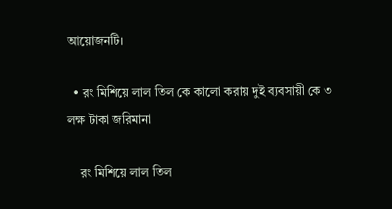আয়োজনটি।

  • রং মিশিয়ে লাল তিল কে কালো করায় দুই ব্যবসায়ী কে ৩ লক্ষ টাকা জরিমানা

    রং মিশিয়ে লাল তিল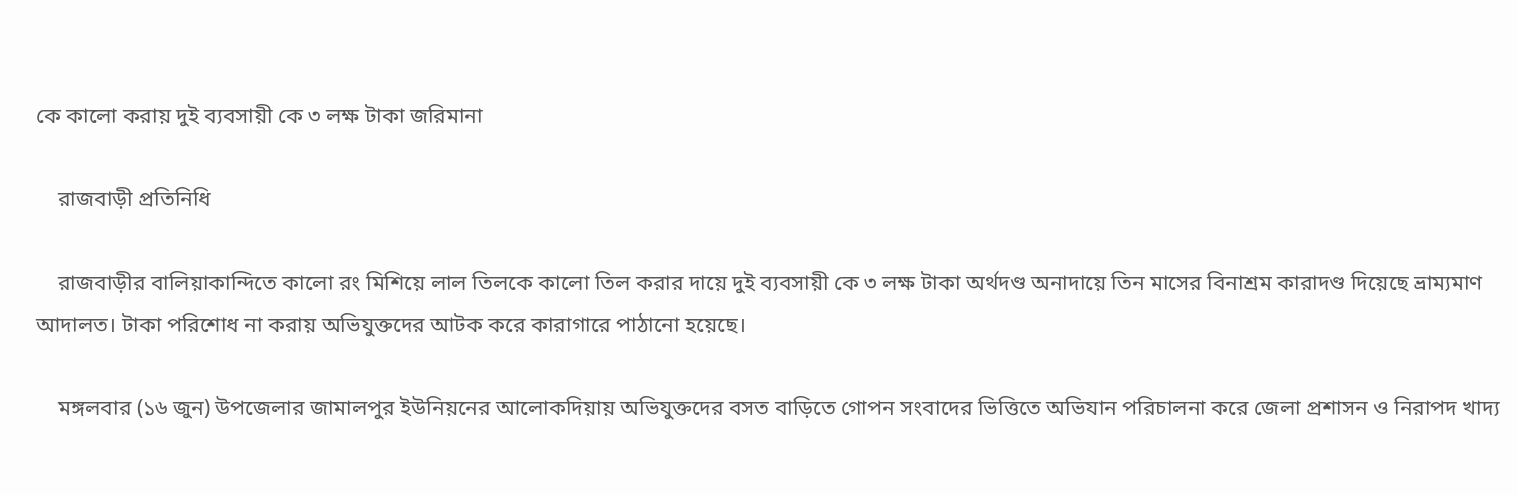কে কালো করায় দুই ব্যবসায়ী কে ৩ লক্ষ টাকা জরিমানা

    রাজবাড়ী প্রতিনিধি

    রাজবাড়ীর বালিয়াকান্দিতে কালো রং মিশিয়ে লাল তিলকে কালো তিল করার দায়ে দুই ব্যবসায়ী কে ৩ লক্ষ টাকা অর্থদণ্ড অনাদায়ে তিন মাসের বিনাশ্রম কারাদণ্ড দিয়েছে ভ্রাম্যমাণ আদালত। টাকা পরিশোধ না করায় অভিযুক্তদের আটক করে কারাগারে পাঠানো হয়েছে।

    মঙ্গলবার (১৬ জুন) উপজেলার জামালপুর ইউনিয়নের আলোকদিয়ায় অভিযুক্তদের বসত বাড়িতে গোপন সংবাদের ভিত্তিতে অভিযান পরিচালনা করে জেলা প্রশাসন ও নিরাপদ খাদ্য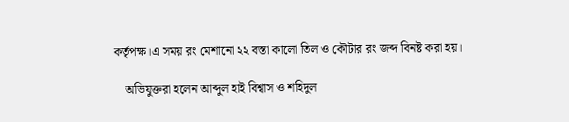কর্তৃপক্ষ।এ সময় রং মেশানো ২২ বস্তা কালো তিল ও কৌটার রং জব্দ বিনষ্ট করা হয়।

    অভিযুক্তরা হলেন আব্দুল হাই বিশ্বাস ও শহিদুল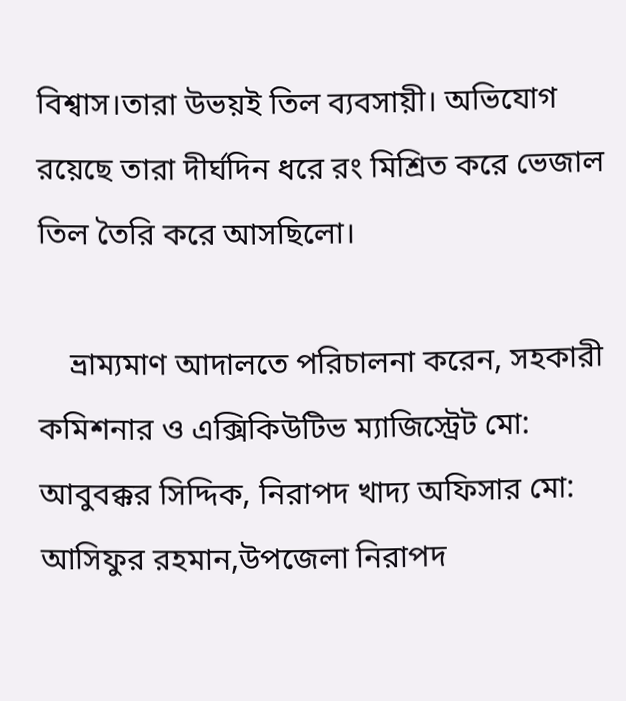বিশ্বাস।তারা উভয়ই তিল ব্যবসায়ী। অভিযোগ রয়েছে তারা দীর্ঘদিন ধরে রং মিশ্রিত করে ভেজাল তিল তৈরি করে আসছিলো।

    ভ্রাম্যমাণ আদালতে পরিচালনা করেন, সহকারী কমিশনার ও এক্সিকিউটিভ ম্যাজিস্ট্রেট মো: আবুবক্কর সিদ্দিক, নিরাপদ খাদ্য অফিসার মো: আসিফুর রহমান,উপজেলা নিরাপদ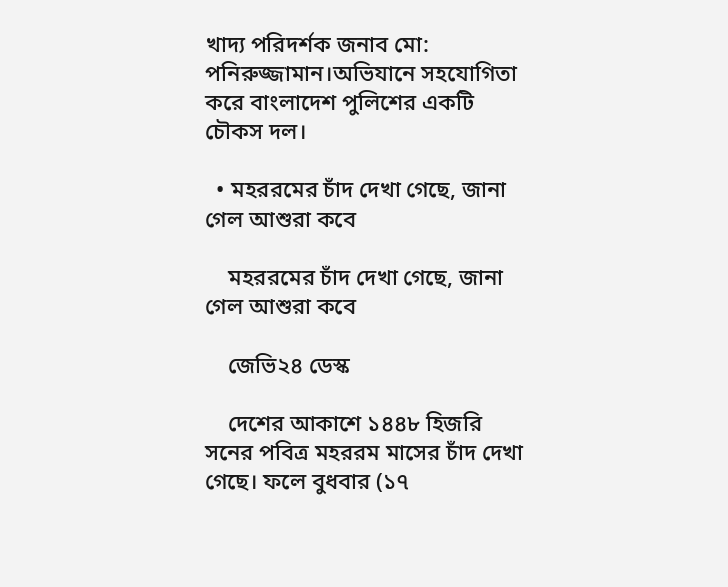খাদ্য পরিদর্শক জনাব মো: পনিরুজ্জামান।অভিযানে সহযোগিতা করে বাংলাদেশ পুলিশের একটি চৌকস দল।

  • মহররমের চাঁদ দেখা গেছে, জানা গেল আশুরা কবে

    মহররমের চাঁদ দেখা গেছে, জানা গেল আশুরা কবে

    জেভি২৪ ডেস্ক

    দেশের আকাশে ১৪৪৮ হিজরি সনের পবিত্র মহররম মাসের চাঁদ দেখা গেছে। ফলে বুধবার (১৭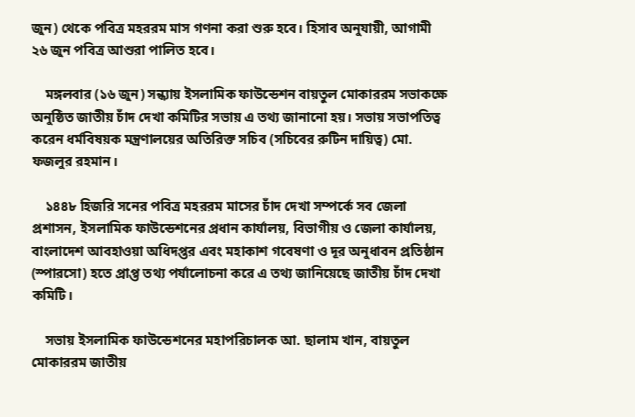জুন) থেকে পবিত্র মহররম মাস গণনা করা শুরু হবে। হিসাব অনুযায়ী, আগামী ২৬ জুন পবিত্র আশুরা পালিত হবে।

    মঙ্গলবার (১৬ জুন) সন্ধ্যায় ইসলামিক ফাউন্ডেশন বায়তুল মোকাররম সভাকক্ষে অনুষ্ঠিত জাতীয় চাঁদ দেখা কমিটির সভায় এ তথ্য জানানো হয়। সভায় সভাপতিত্ব করেন ধর্মবিষয়ক মন্ত্রণালয়ের অতিরিক্ত সচিব (সচিবের রুটিন দায়িত্ব) মো. ফজলুর রহমান।

    ১৪৪৮ হিজরি সনের পবিত্র মহররম মাসের চাঁদ দেখা সম্পর্কে সব জেলা প্রশাসন, ইসলামিক ফাউন্ডেশনের প্রধান কার্যালয়, বিভাগীয় ও জেলা কার্যালয়, বাংলাদেশ আবহাওয়া অধিদপ্তর এবং মহাকাশ গবেষণা ও দূর অনুধাবন প্রতিষ্ঠান (স্পারসো) হতে প্রাপ্ত তথ্য পর্যালোচনা করে এ তথ্য জানিয়েছে জাতীয় চাঁদ দেখা কমিটি।

    সভায় ইসলামিক ফাউন্ডেশনের মহাপরিচালক আ. ছালাম খান, বায়তুল মোকাররম জাতীয়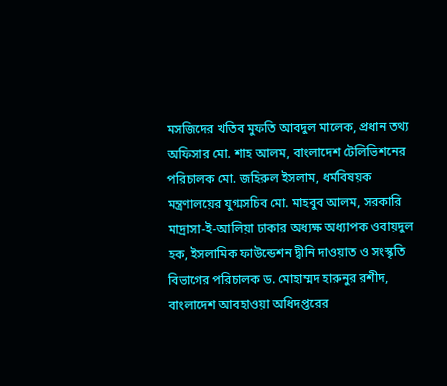মসজিদের খতিব মুফতি আবদুল মালেক, প্রধান তথ্য অফিসার মো. শাহ আলম, বাংলাদেশ টেলিভিশনের পরিচালক মো. জহিরুল ইসলাম, ধর্মবিষয়ক মন্ত্রণালয়ের যুগ্মসচিব মো. মাহবুব আলম, সরকারি মাদ্রাসা-ই-আলিয়া ঢাকার অধ্যক্ষ অধ্যাপক ওবায়দুল হক, ইসলামিক ফাউন্ডেশন দ্বীনি দাওয়াত ও সংস্কৃতি বিভাগের পরিচালক ড. মোহাম্মদ হারুনুর রশীদ, বাংলাদেশ আবহাওয়া অধিদপ্তরের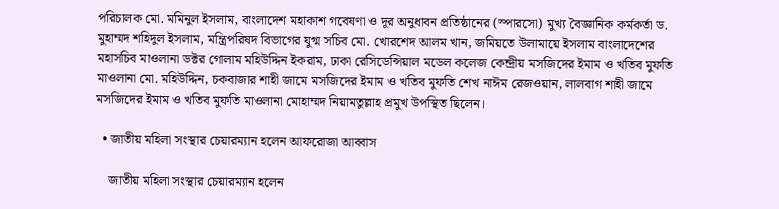পরিচালক মো. মমিনুল ইসলাম, বাংলাদেশ মহাকাশ গবেষণা ও দূর অনুধাবন প্রতিষ্ঠানের (স্পারসো) মুখ্য বৈজ্ঞানিক কর্মকর্তা ড. মুহাম্মদ শহিদুল ইসলাম, মন্ত্রিপরিষদ বিভাগের যুগ্ম সচিব মো. খোরশেদ আলম খান, জমিয়তে উলামায়ে ইসলাম বাংলাদেশের মহাসচিব মাওলানা ডক্টর গোলাম মহিউদ্দিন ইকরাম, ঢাকা রেসিডেন্সিয়াল মডেল কলেজ কেন্দ্রীয় মসজিদের ইমাম ও খতিব মুফতি মাওলানা মো. মহিউদ্দিন, চকবাজার শাহী জামে মসজিদের ইমাম ও খতিব মুফতি শেখ নাঈম রেজওয়ান, লালবাগ শাহী জামে মসজিদের ইমাম ও খতিব মুফতি মাওলানা মোহাম্মদ নিয়ামতুল্লাহ প্রমুখ উপস্থিত ছিলেন।

  • জাতীয় মহিলা সংস্থার চেয়ারম্যান হলেন আফরোজা আব্বাস

    জাতীয় মহিলা সংস্থার চেয়ারম্যান হলেন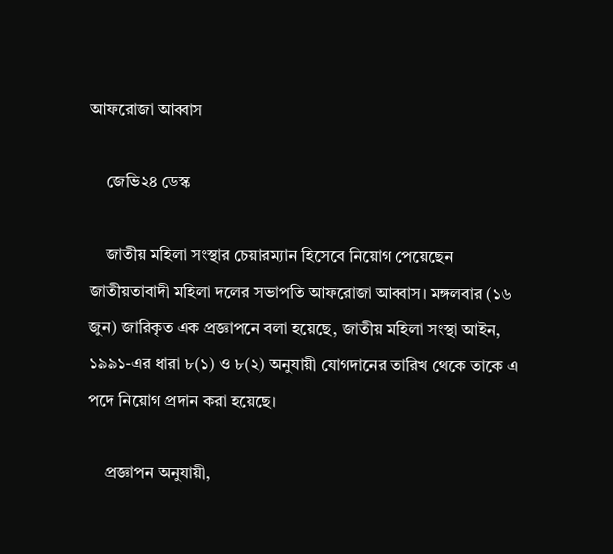আফরোজা আব্বাস

    জেভি২৪ ডেস্ক

    জাতীয় মহিলা সংস্থার চেয়ারম্যান হিসেবে নিয়োগ পেয়েছেন জাতীয়তাবাদী মহিলা দলের সভাপতি আফরোজা আব্বাস। মঙ্গলবার (১৬ জুন) জারিকৃত এক প্রজ্ঞাপনে বলা হয়েছে, জাতীয় মহিলা সংস্থা আইন, ১৯৯১-এর ধারা ৮(১) ও ৮(২) অনুযায়ী যোগদানের তারিখ থেকে তাকে এ পদে নিয়োগ প্রদান করা হয়েছে।

    প্রজ্ঞাপন অনুযায়ী,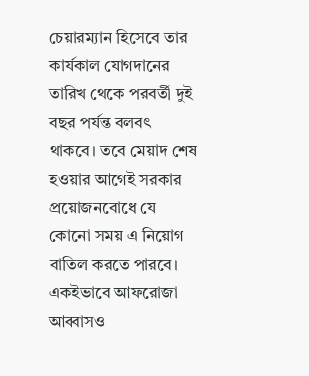চেয়ারম্যান হিসেবে তার কার্যকাল যোগদানের তারিখ থেকে পরবর্তী দুই বছর পর্যন্ত বলবৎ থাকবে। তবে মেয়াদ শেষ হওয়ার আগেই সরকার প্রয়োজনবোধে যে কোনো সময় এ নিয়োগ বাতিল করতে পারবে। একইভাবে আফরোজা আব্বাসও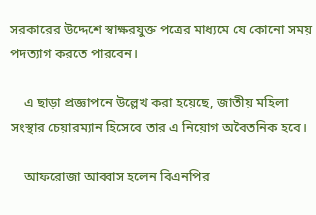সরকারের উদ্দেশে স্বাক্ষরযুক্ত পত্রের মাধ্যমে যে কোনো সময় পদত্যাগ করতে পারবেন।

    এ ছাড়া প্রজ্ঞাপনে উল্লেখ করা হয়েছে, জাতীয় মহিলা সংস্থার চেয়ারম্যান হিসেবে তার এ নিয়োগ অবৈতনিক হবে।

    আফরোজা আব্বাস হলেন বিএনপির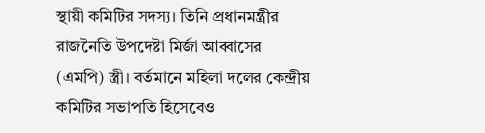স্থায়ী কমিটির সদস্য। তিনি প্রধানমন্ত্রীর রাজনৈতি উপদেষ্টা মির্জা আব্বাসের (এমপি) স্ত্রী। বর্তমানে মহিলা দলের কেন্দ্রীয় কমিটির সভাপতি হিসেবেও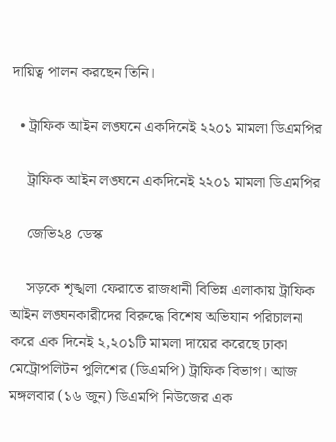দায়িত্ব পালন করছেন তিনি।

  • ট্রাফিক আইন লঙ্ঘনে একদিনেই ২২০১ মামলা ডিএমপির

    ট্রাফিক আইন লঙ্ঘনে একদিনেই ২২০১ মামলা ডিএমপির

    জেভি২৪ ডেস্ক

    সড়কে শৃঙ্খলা ফেরাতে রাজধানী বিভিন্ন এলাকায় ট্রাফিক আইন লঙ্ঘনকারীদের বিরুদ্ধে বিশেষ অভিযান পরিচালনা করে এক দিনেই ২,২০১টি মামলা দায়ের করেছে ঢাকা মেট্রোপলিটন পুলিশের (ডিএমপি) ট্রাফিক বিভাগ। আজ মঙ্গলবার (১৬ জুন) ডিএমপি নিউজের এক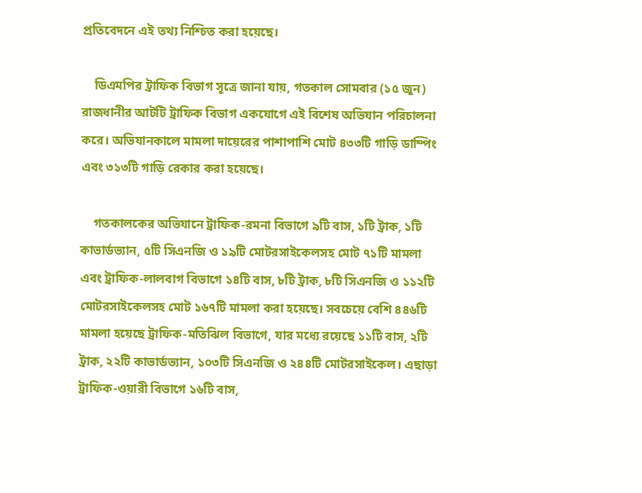প্রতিবেদনে এই তথ্য নিশ্চিত করা হয়েছে।

    ডিএমপির ট্রাফিক বিভাগ সূত্রে জানা যায়, গতকাল সোমবার (১৫ জুন) রাজধানীর আটটি ট্রাফিক বিভাগ একযোগে এই বিশেষ অভিযান পরিচালনা করে। অভিযানকালে মামলা দায়েরের পাশাপাশি মোট ৪৩৩টি গাড়ি ডাম্পিং এবং ৩১৩টি গাড়ি রেকার করা হয়েছে।

    গতকালকের অভিযানে ট্রাফিক-রমনা বিভাগে ৯টি বাস, ১টি ট্রাক, ১টি কাভার্ডভ্যান, ৫টি সিএনজি ও ১৯টি মোটরসাইকেলসহ মোট ৭১টি মামলা এবং ট্রাফিক-লালবাগ বিভাগে ১৪টি বাস, ৮টি ট্রাক, ৮টি সিএনজি ও ১১২টি মোটরসাইকেলসহ মোট ১৬৭টি মামলা করা হয়েছে। সবচেয়ে বেশি ৪৪৬টি মামলা হয়েছে ট্রাফিক-মতিঝিল বিভাগে, যার মধ্যে রয়েছে ১১টি বাস, ২টি ট্রাক, ২২টি কাভার্ডভ্যান, ১০৩টি সিএনজি ও ২৪৪টি মোটরসাইকেল। এছাড়া ট্রাফিক-ওয়ারী বিভাগে ১৬টি বাস,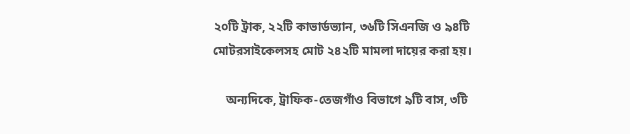২০টি ট্রাক, ২২টি কাভার্ডভ্যান, ৩৬টি সিএনজি ও ৯৪টি মোটরসাইকেলসহ মোট ২৪২টি মামলা দায়ের করা হয়।

    অন্যদিকে, ট্রাফিক-তেজগাঁও বিভাগে ৯টি বাস, ৩টি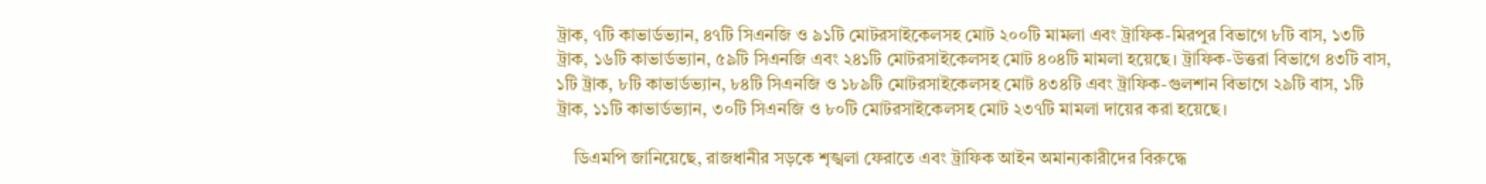ট্রাক, ৭টি কাভার্ডভ্যান, ৪৭টি সিএনজি ও ৯১টি মোটরসাইকেলসহ মোট ২০০টি মামলা এবং ট্রাফিক-মিরপুর বিভাগে ৮টি বাস, ১৩টি ট্রাক, ১৬টি কাভার্ডভ্যান, ৫৯টি সিএনজি এবং ২৪১টি মোটরসাইকেলসহ মোট ৪০৪টি মামলা হয়েছে। ট্রাফিক-উত্তরা বিভাগে ৪৩টি বাস, ১টি ট্রাক, ৮টি কাভার্ডভ্যান, ৮৪টি সিএনজি ও ১৮৯টি মোটরসাইকেলসহ মোট ৪৩৪টি এবং ট্রাফিক-গুলশান বিভাগে ২৯টি বাস, ১টি ট্রাক, ১১টি কাভার্ডভ্যান, ৩০টি সিএনজি ও ৮০টি মোটরসাইকেলসহ মোট ২৩৭টি মামলা দায়ের করা হয়েছে।

    ডিএমপি জানিয়েছে, রাজধানীর সড়কে শৃঙ্খলা ফেরাতে এবং ট্রাফিক আইন অমান্যকারীদের বিরুদ্ধে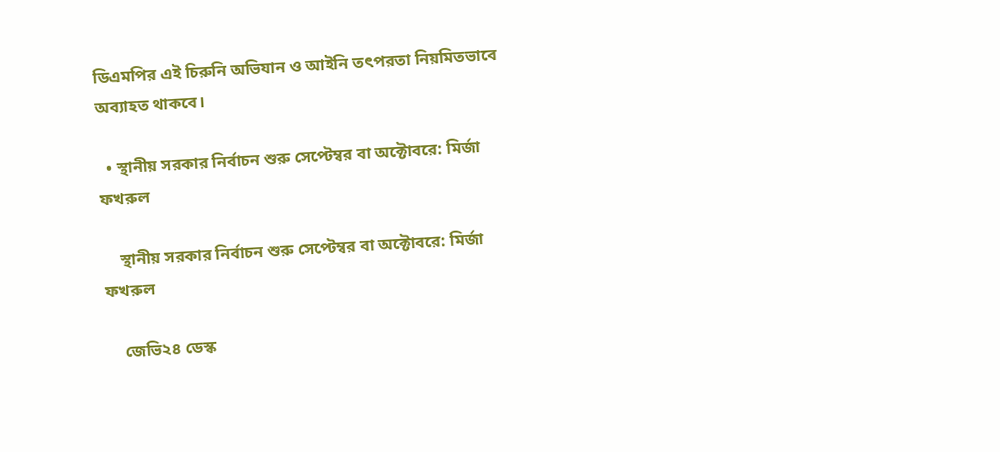ডিএমপির এই চিরুনি অভিযান ও আইনি তৎপরতা নিয়মিতভাবে অব্যাহত থাকবে।

  • স্থানীয় সরকার নির্বাচন শুরু সেপ্টেম্বর বা অক্টোবরে: মির্জা ফখরুল

    স্থানীয় সরকার নির্বাচন শুরু সেপ্টেম্বর বা অক্টোবরে: মির্জা ফখরুল

    জেভি২৪ ডেস্ক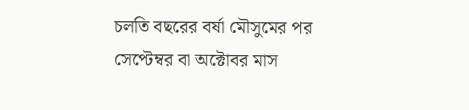চলতি বছরের বর্ষা মৌসুমের পর সেপ্টেম্বর বা অক্টোবর মাস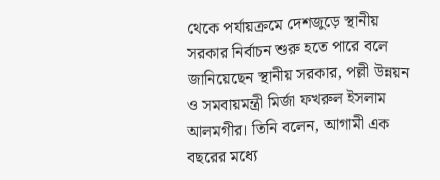থেকে পর্যায়ক্রমে দেশজুড়ে স্থানীয় সরকার নির্বাচন শুরু হতে পারে বলে জানিয়েছেন স্থানীয় সরকার, পল্লী উন্নয়ন ও সমবায়মন্ত্রী মির্জা ফখরুল ইসলাম আলমগীর। তিনি বলেন, আগামী এক বছরের মধ্যে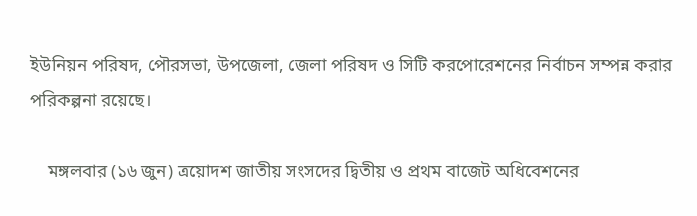ইউনিয়ন পরিষদ, পৌরসভা, উপজেলা, জেলা পরিষদ ও সিটি করপোরেশনের নির্বাচন সম্পন্ন করার পরিকল্পনা রয়েছে।

    মঙ্গলবার (১৬ জুন) ত্রয়োদশ জাতীয় সংসদের দ্বিতীয় ও প্রথম বাজেট অধিবেশনের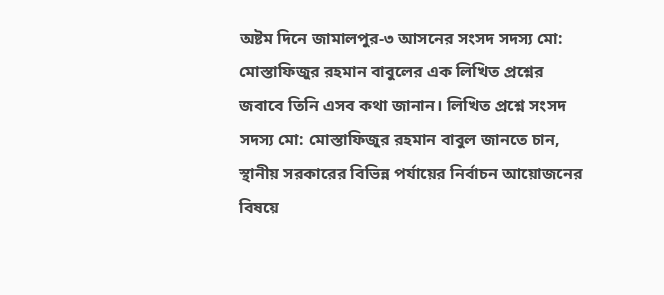অষ্টম দিনে জামালপুর-৩ আসনের সংসদ সদস্য মো: মোস্তাফিজুর রহমান বাবুলের এক লিখিত প্রশ্নের জবাবে তিনি এসব কথা জানান। লিখিত প্রশ্নে সংসদ সদস্য মো: মোস্তাফিজুর রহমান বাবুল জানতে চান, স্থানীয় সরকারের বিভিন্ন পর্যায়ের নির্বাচন আয়োজনের বিষয়ে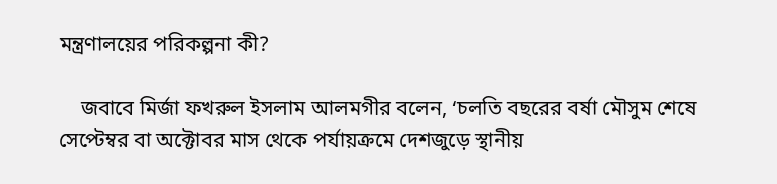মন্ত্রণালয়ের পরিকল্পনা কী?

    জবাবে মির্জা ফখরুল ইসলাম আলমগীর বলেন, ‘চলতি বছরের বর্ষা মৌসুম শেষে সেপ্টেম্বর বা অক্টোবর মাস থেকে পর্যায়ক্রমে দেশজুড়ে স্থানীয়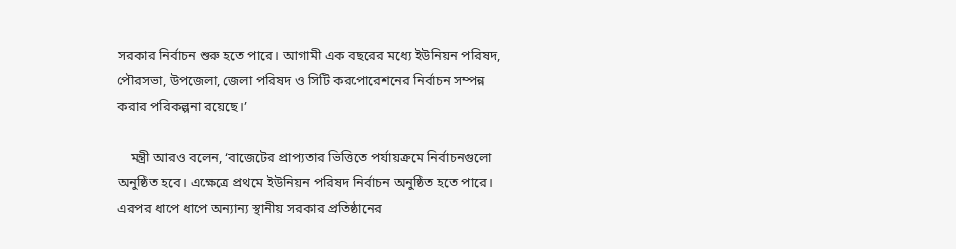সরকার নির্বাচন শুরু হতে পারে। আগামী এক বছরের মধ্যে ইউনিয়ন পরিষদ, পৌরসভা, উপজেলা, জেলা পরিষদ ও সিটি করপোরেশনের নির্বাচন সম্পন্ন করার পরিকল্পনা রয়েছে।’

    মন্ত্রী আরও বলেন, ‘বাজেটের প্রাপ্যতার ভিত্তিতে পর্যায়ক্রমে নির্বাচনগুলো অনুষ্ঠিত হবে। এক্ষেত্রে প্রথমে ইউনিয়ন পরিষদ নির্বাচন অনুষ্ঠিত হতে পারে। এরপর ধাপে ধাপে অন্যান্য স্থানীয় সরকার প্রতিষ্ঠানের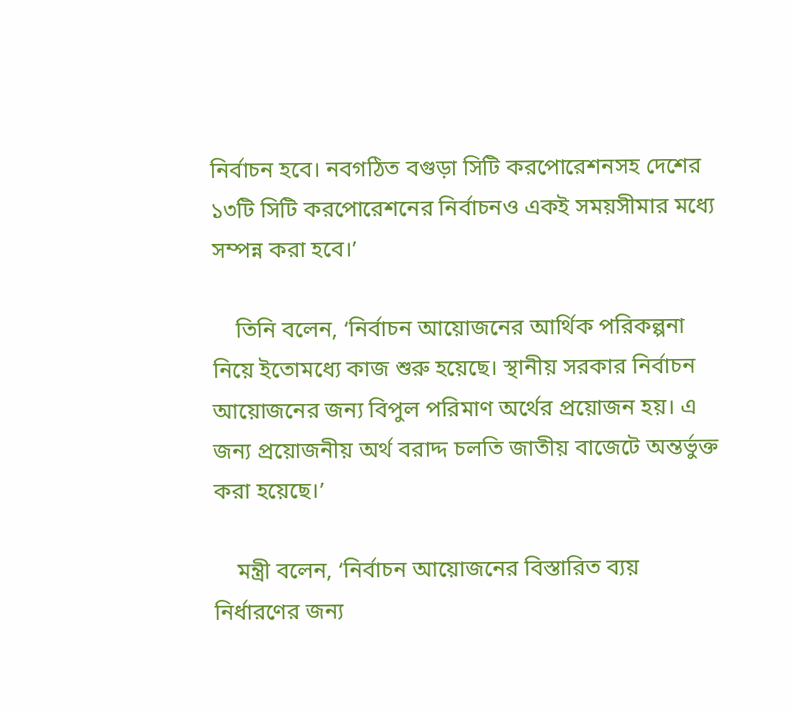নির্বাচন হবে। নবগঠিত বগুড়া সিটি করপোরেশনসহ দেশের ১৩টি সিটি করপোরেশনের নির্বাচনও একই সময়সীমার মধ্যে সম্পন্ন করা হবে।’

    তিনি বলেন, ‘নির্বাচন আয়োজনের আর্থিক পরিকল্পনা নিয়ে ইতোমধ্যে কাজ শুরু হয়েছে। স্থানীয় সরকার নির্বাচন আয়োজনের জন্য বিপুল পরিমাণ অর্থের প্রয়োজন হয়। এ জন্য প্রয়োজনীয় অর্থ বরাদ্দ চলতি জাতীয় বাজেটে অন্তর্ভুক্ত করা হয়েছে।’

    মন্ত্রী বলেন, ‘নির্বাচন আয়োজনের বিস্তারিত ব্যয় নির্ধারণের জন্য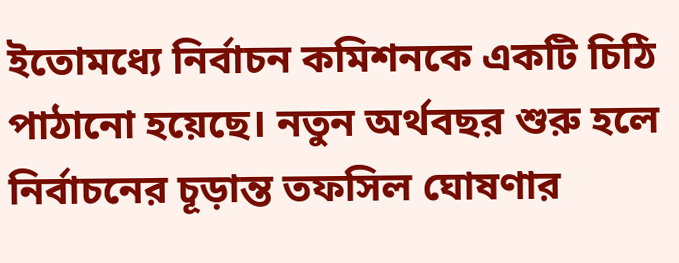ইতোমধ্যে নির্বাচন কমিশনকে একটি চিঠি পাঠানো হয়েছে। নতুন অর্থবছর শুরু হলে নির্বাচনের চূড়ান্ত তফসিল ঘোষণার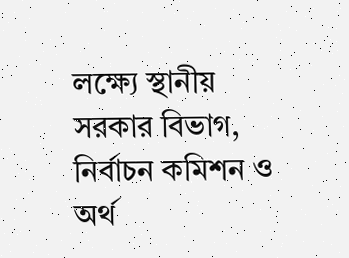লক্ষ্যে স্থানীয় সরকার বিভাগ, নির্বাচন কমিশন ও অর্থ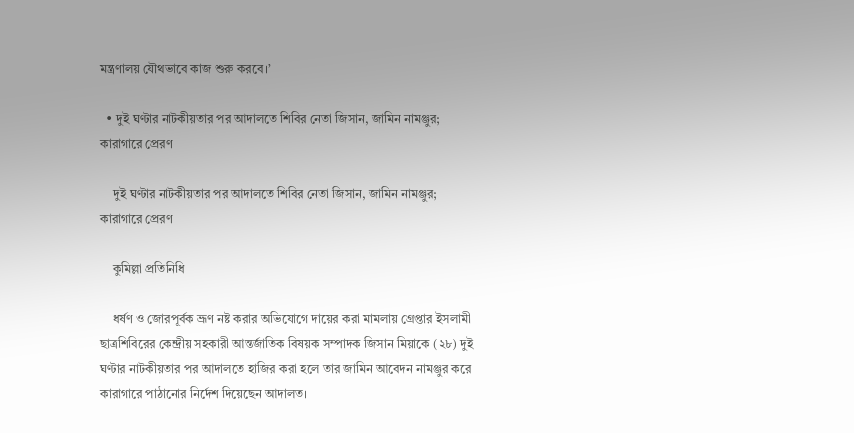মন্ত্রণালয় যৌথভাবে কাজ শুরু করবে।’

  • দুই ঘণ্টার নাটকীয়তার পর আদালতে শিবির নেতা জিসান, জামিন নামঞ্জুর; কারাগারে প্রেরণ

    দুই ঘণ্টার নাটকীয়তার পর আদালতে শিবির নেতা জিসান, জামিন নামঞ্জুর; কারাগারে প্রেরণ

    কুমিল্লা প্রতিনিধি

    ধর্ষণ ও জোরপূর্বক ভ্রূণ নষ্ট করার অভিযোগে দায়ের করা মামলায় গ্রেপ্তার ইসলামী ছাত্রশিবিরের কেন্দ্রীয় সহকারী আন্তর্জাতিক বিষয়ক সম্পাদক জিসান মিয়াকে (২৮) দুই ঘণ্টার নাটকীয়তার পর আদালতে হাজির করা হলে তার জামিন আবেদন নামঞ্জুর করে কারাগারে পাঠানোর নির্দেশ দিয়েছেন আদালত।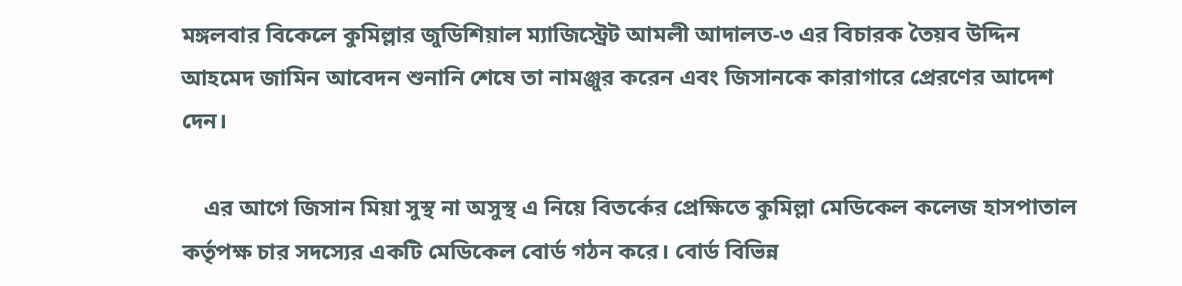মঙ্গলবার বিকেলে কুমিল্লার জুডিশিয়াল ম্যাজিস্ট্রেট আমলী আদালত-৩ এর বিচারক তৈয়ব উদ্দিন আহমেদ জামিন আবেদন শুনানি শেষে তা নামঞ্জুর করেন এবং জিসানকে কারাগারে প্রেরণের আদেশ দেন।

    এর আগে জিসান মিয়া সুস্থ না অসুস্থ এ নিয়ে বিতর্কের প্রেক্ষিতে কুমিল্লা মেডিকেল কলেজ হাসপাতাল কর্তৃপক্ষ চার সদস্যের একটি মেডিকেল বোর্ড গঠন করে। বোর্ড বিভিন্ন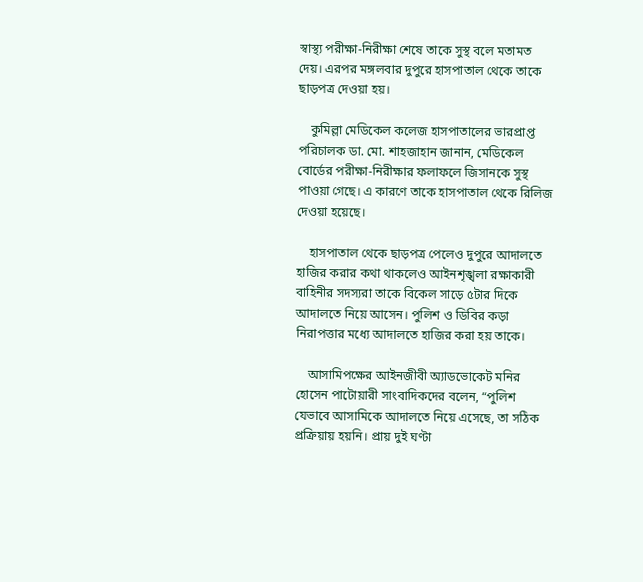স্বাস্থ্য পরীক্ষা-নিরীক্ষা শেষে তাকে সুস্থ বলে মতামত দেয়। এরপর মঙ্গলবার দুপুরে হাসপাতাল থেকে তাকে ছাড়পত্র দেওয়া হয়।

    কুমিল্লা মেডিকেল কলেজ হাসপাতালের ভারপ্রাপ্ত পরিচালক ডা. মো. শাহজাহান জানান, মেডিকেল বোর্ডের পরীক্ষা-নিরীক্ষার ফলাফলে জিসানকে সুস্থ পাওয়া গেছে। এ কারণে তাকে হাসপাতাল থেকে রিলিজ দেওয়া হয়েছে।

    হাসপাতাল থেকে ছাড়পত্র পেলেও দুপুরে আদালতে হাজির করার কথা থাকলেও আইনশৃঙ্খলা রক্ষাকারী বাহিনীর সদস্যরা তাকে বিকেল সাড়ে ৫টার দিকে আদালতে নিয়ে আসেন। পুলিশ ও ডিবির কড়া নিরাপত্তার মধ্যে আদালতে হাজির করা হয় তাকে।

    আসামিপক্ষের আইনজীবী অ্যাডভোকেট মনির হোসেন পাটোয়ারী সাংবাদিকদের বলেন, “পুলিশ যেভাবে আসামিকে আদালতে নিয়ে এসেছে, তা সঠিক প্রক্রিয়ায় হয়নি। প্রায় দুই ঘণ্টা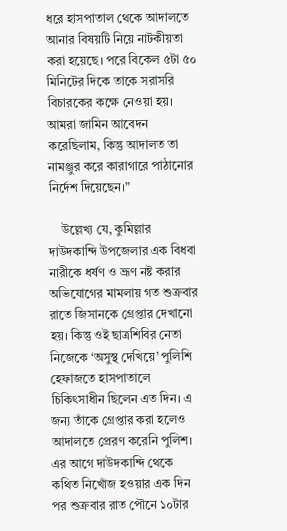ধরে হাসপাতাল থেকে আদালতে আনার বিষয়টি নিয়ে নাটকীয়তা করা হয়েছে। পরে বিকেল ৫টা ৫০ মিনিটের দিকে তাকে সরাসরি বিচারকের কক্ষে নেওয়া হয়। আমরা জামিন আবেদন করেছিলাম, কিন্তু আদালত তা নামঞ্জুর করে কারাগারে পাঠানোর নির্দেশ দিয়েছেন।”

    উল্লেখ্য যে, কুমিল্লার দাউদকান্দি উপজেলার এক বিধবা নারীকে ধর্ষণ ও ভ্রূণ নষ্ট করার অভিযোগের মামলায় গত শুক্রবার রাতে জিসানকে গ্রেপ্তার দেখানো হয়। কিন্তু ওই ছাত্রশিবির নেতা নিজেকে ‘অসুস্থ দেখিয়ে’ পুলিশি হেফাজতে হাসপাতালে চিকিৎসাধীন ছিলেন এত দিন। এ জন্য তাঁকে গ্রেপ্তার করা হলেও আদালতে প্রেরণ করেনি পুলিশ। এর আগে দাউদকান্দি থেকে কথিত নিখোঁজ হওয়ার এক দিন পর শুক্রবার রাত পৌনে ১০টার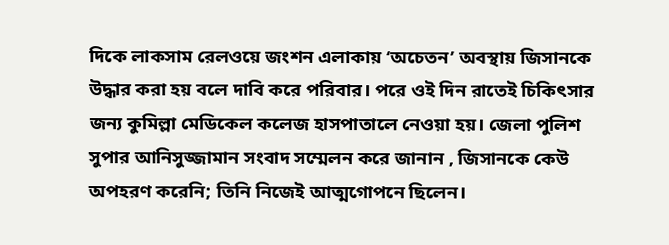দিকে লাকসাম রেলওয়ে জংশন এলাকায় ‘অচেতন’ অবস্থায় জিসানকে উদ্ধার করা হয় বলে দাবি করে পরিবার। পরে ওই দিন রাতেই চিকিৎসার জন্য কুমিল্লা মেডিকেল কলেজ হাসপাতালে নেওয়া হয়। জেলা পুলিশ সুপার আনিসুজ্জামান সংবাদ সম্মেলন করে জানান , জিসানকে কেউ অপহরণ করেনি; তিনি নিজেই আত্মগোপনে ছিলেন।